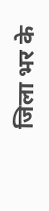जिला भर के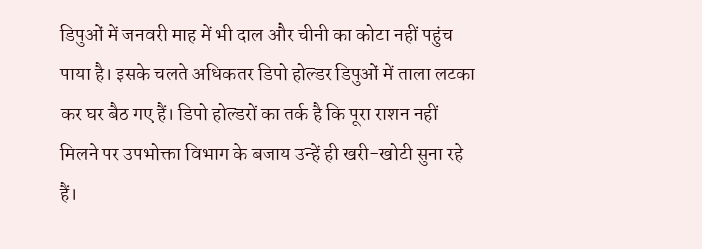डिपुओं में जनवरी माह में भी दाल और चीनी का कोटा नहीं पहुंच पाया है। इसके चलते अधिकतर डिपो होल्डर डिपुओं में ताला लटका कर घर बैठ गए हैं। डिपो होल्डरों का तर्क है कि पूरा राशन नहीं मिलने पर उपभोक्ता विभाग के बजाय उन्हें ही खरी-खोटी सुना रहे हैं।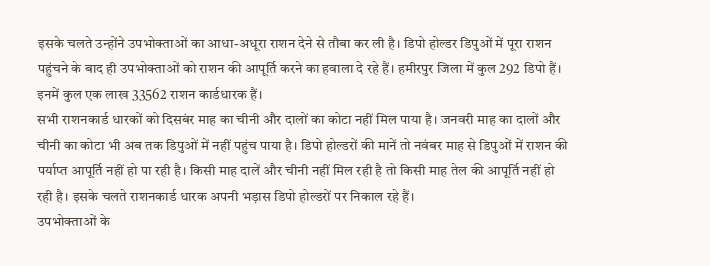इसके चलते उन्होंने उपभोक्ताओं का आधा-अधूरा राशन देने से तौबा कर ली है। डिपो होल्डर डिपुओं में पूरा राशन पहुंचने के बाद ही उपभोक्ताओं को राशन की आपूर्ति करने का हवाला दे रहे हैं। हमीरपुर जिला में कुल 292 डिपो हैं। इनमें कुल एक लाख 33562 राशन कार्डधारक हैं।
सभी राशनकार्ड धारकों को दिसबंर माह का चीनी और दालों का कोटा नहीं मिल पाया है। जनवरी माह का दालों और चीनी का कोटा भी अब तक डिपुओं में नहीं पहुंच पाया है। डिपो होल्डरों की मानें तो नवंबर माह से डिपुओं में राशन की पर्याप्त आपूर्ति नहीं हो पा रही है। किसी माह दालें और चीनी नहीं मिल रही है तो किसी माह तेल की आपूर्ति नहीं हो रही है। इसके चलते राशनकार्ड धारक अपनी भड़ास डिपो होल्डरों पर निकाल रहे हैं।
उपभोक्ताओं के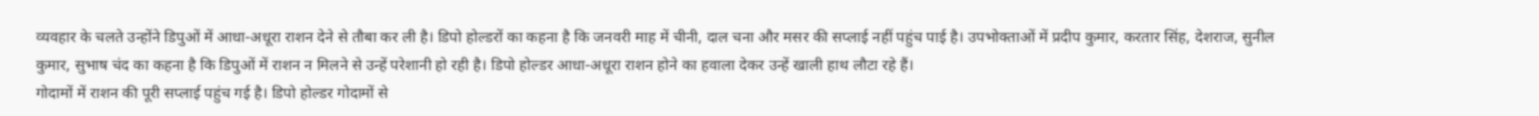व्यवहार के चलते उन्होंने डिपुओं में आधा-अधूरा राशन देने से तौबा कर ली है। डिपो होल्डरों का कहना है कि जनवरी माह में चीनी, दाल चना और मसर की सप्लाई नहीं पहुंच पाई है। उपभोक्ताओं में प्रदीप कुमार, करतार सिंह, देशराज, सुनील कुमार, सुभाष चंद का कहना है कि डिपुओं में राशन न मिलने से उन्हें परेशानी हो रही है। डिपो होल्डर आधा-अधूरा राशन होने का हवाला देकर उन्हें खाली हाथ लौटा रहे हैं।
गोदामों में राशन की पूरी सप्लाई पहुंच गई है। डिपो होल्डर गोदामों से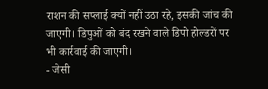राशन की सप्लाई क्यों नहीं उठा रहे, इसकी जांच की जाएगी। डिपुओं को बंद रखने वाले डिपो होल्डरों पर भी कार्रवाई की जाएगी।
- जेसी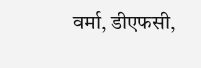वर्मा, डीएफसी,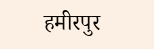हमीरपुर